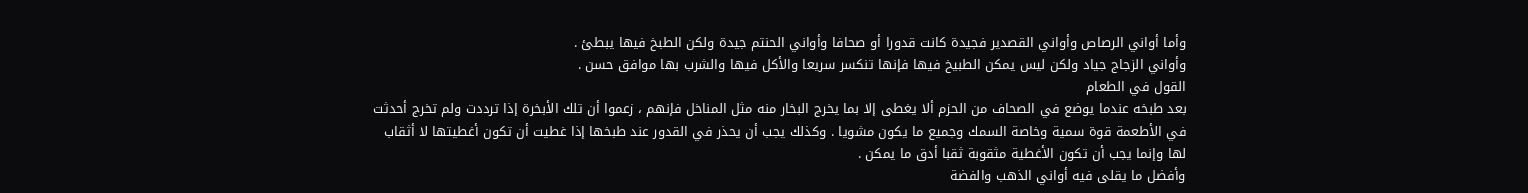وأما أواني الرصاص وأواني القصدير فجيدة كانت قدورا أو صحافا وأواني الحنتم جيدة ولكن الطبخ فيها يبطئ .
وأواني الزجاج جياد ولكن ليس يمكن الطبيخ فيها فإنها تنكسر سريعا والأكل فيها والشرب بها موافق حسن .
القول في الطعام
بعد طبخه عندما يوضع في الصحاف من الحزم ألا يغطى إلا بما يخرج البخار منه مثل المناخل فإنهم ، زعموا أن تلك الأبخرة إذا ترددت ولم تخرج أحدثت في الأطعمة قوة سمية وخاصة السمك وجميع ما يكون مشويا . وكذلك يجب أن يحذر في القدور عند طبخها إذا غطيت أن تكون أغطيتها لا أثقاب لها وإنما يجب أن تكون الأغطية مثقوبة ثقبا أدق ما يمكن .
وأفضل ما يقلى فيه أواني الذهب والفضة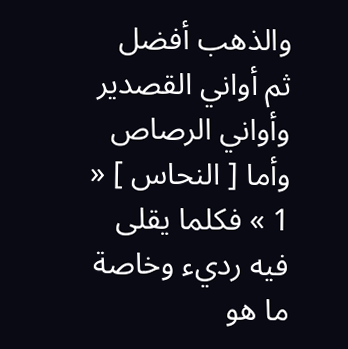والذهب أفضل ثم أواني القصدير وأواني الرصاص وأما [ النحاس ] « 1 » فكلما يقلى فيه رديء وخاصة ما هو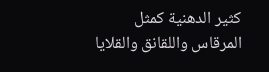كثير الدهنية كمثل المرقاس واللقانق والقلايا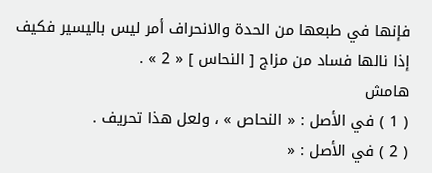فإنها في طبعها من الحدة والانحراف أمر ليس باليسير فكيف إذا نالها فساد من مزاج [ النحاس ] « 2 » .
هامش
( 1 ) في الأصل : « النحاص » ، ولعل هذا تحريف .
( 2 ) في الأصل : «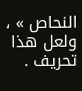النحاص » ، ولعل هذا تحريف .